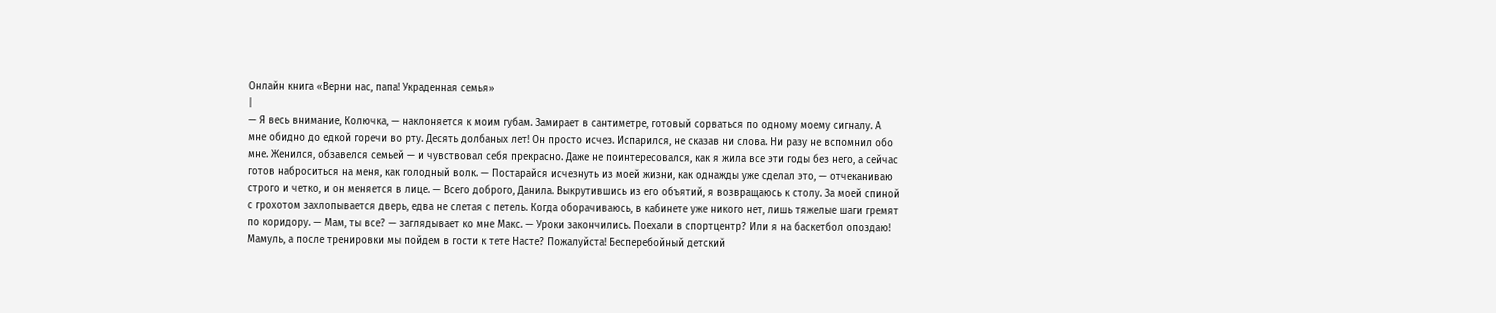Онлайн книга «Верни нас, папа! Украденная семья»
|
— Я весь внимание, Колючка, — наклоняется к моим губам. Замирает в сантиметре, готовый сорваться по одному моему сигналу. А мне обидно до едкой горечи во рту. Десять долбаных лет! Он просто исчез. Испарился, не сказав ни слова. Ни разу не вспомнил обо мне. Женился, обзавелся семьей — и чувствовал себя прекрасно. Даже не поинтересовался, как я жила все эти годы без него, а сейчас готов наброситься на меня, как голодный волк. — Постарайся исчезнуть из моей жизни, как однажды уже сделал это, — отчеканиваю строго и четко, и он меняется в лице. — Всего доброго, Данила. Выкрутившись из его объятий, я возвращаюсь к столу. За моей спиной с грохотом захлопывается дверь, едва не слетая с петель. Когда оборачиваюсь, в кабинете уже никого нет, лишь тяжелые шаги гремят по коридору. — Мам, ты все? — заглядывает ко мне Макс. — Уроки закончились. Поехали в спортцентр? Или я на баскетбол опоздаю! Мамуль, а после тренировки мы пойдем в гости к тете Насте? Пожалуйста! Бесперебойный детский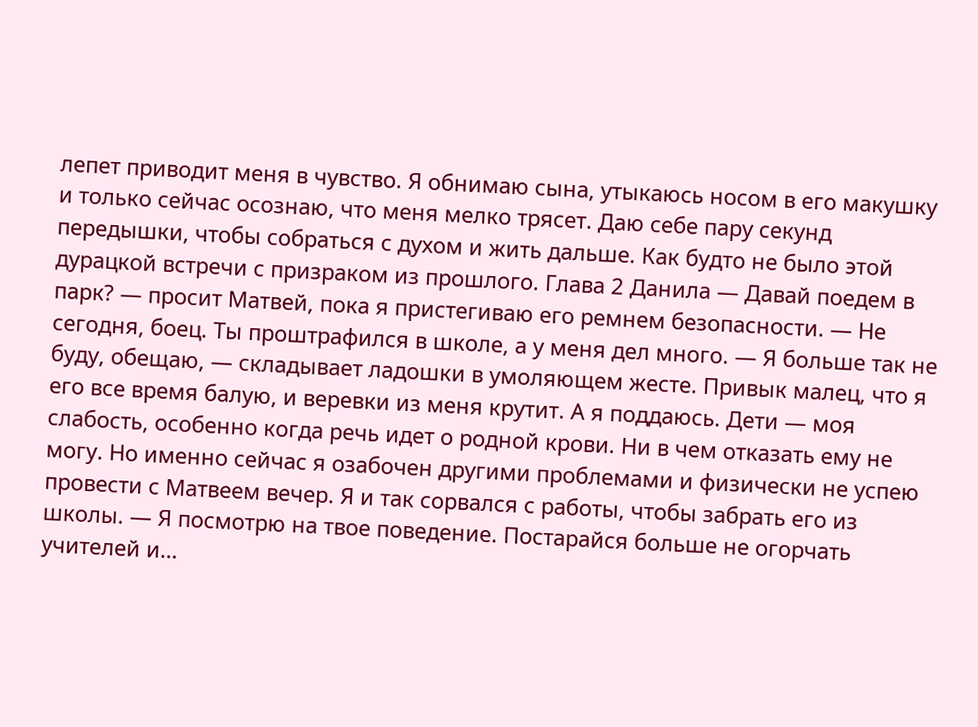лепет приводит меня в чувство. Я обнимаю сына, утыкаюсь носом в его макушку и только сейчас осознаю, что меня мелко трясет. Даю себе пару секунд передышки, чтобы собраться с духом и жить дальше. Как будто не было этой дурацкой встречи с призраком из прошлого. Глава 2 Данила — Давай поедем в парк? — просит Матвей, пока я пристегиваю его ремнем безопасности. — Не сегодня, боец. Ты проштрафился в школе, а у меня дел много. — Я больше так не буду, обещаю, — складывает ладошки в умоляющем жесте. Привык малец, что я его все время балую, и веревки из меня крутит. А я поддаюсь. Дети — моя слабость, особенно когда речь идет о родной крови. Ни в чем отказать ему не могу. Но именно сейчас я озабочен другими проблемами и физически не успею провести с Матвеем вечер. Я и так сорвался с работы, чтобы забрать его из школы. — Я посмотрю на твое поведение. Постарайся больше не огорчать учителей и…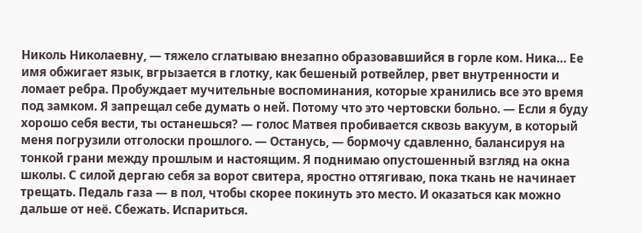Николь Николаевну, — тяжело сглатываю внезапно образовавшийся в горле ком. Ника… Ее имя обжигает язык, вгрызается в глотку, как бешеный ротвейлер, рвет внутренности и ломает ребра. Пробуждает мучительные воспоминания, которые хранились все это время под замком. Я запрещал себе думать о ней. Потому что это чертовски больно. — Если я буду хорошо себя вести, ты останешься? — голос Матвея пробивается сквозь вакуум, в который меня погрузили отголоски прошлого. — Останусь, — бормочу сдавленно, балансируя на тонкой грани между прошлым и настоящим. Я поднимаю опустошенный взгляд на окна школы. С силой дергаю себя за ворот свитера, яростно оттягиваю, пока ткань не начинает трещать. Педаль газа — в пол, чтобы скорее покинуть это место. И оказаться как можно дальше от неё. Сбежать. Испариться.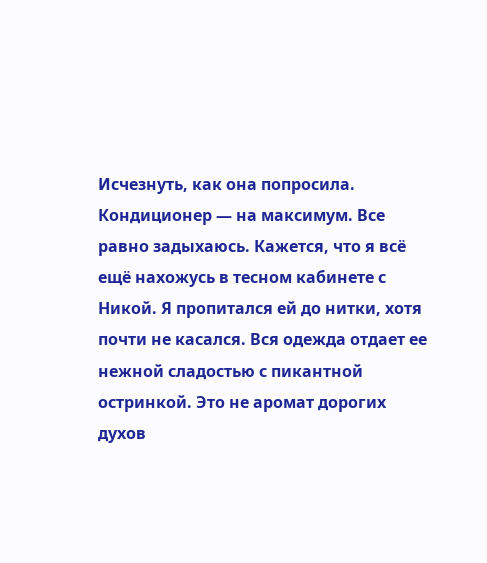Исчезнуть, как она попросила. Кондиционер — на максимум. Все равно задыхаюсь. Кажется, что я всё ещё нахожусь в тесном кабинете с Никой. Я пропитался ей до нитки, хотя почти не касался. Вся одежда отдает ее нежной сладостью с пикантной остринкой. Это не аромат дорогих духов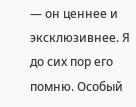— он ценнее и эксклюзивнее. Я до сих пор его помню. Особый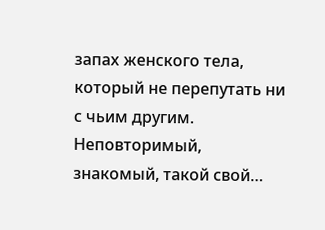запах женского тела, который не перепутать ни с чьим другим. Неповторимый, знакомый, такой свой…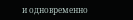и одновременно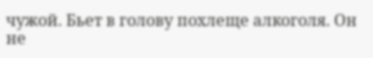чужой. Бьет в голову похлеще алкоголя. Он не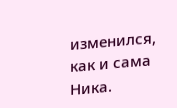изменился, как и сама Ника.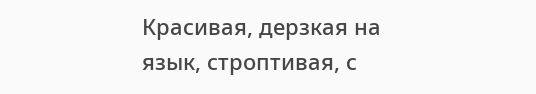Красивая, дерзкая на язык, строптивая, с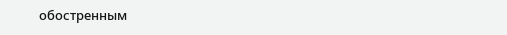обостренным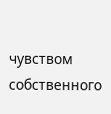чувством собственного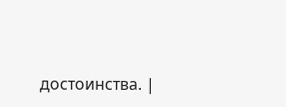достоинства. |